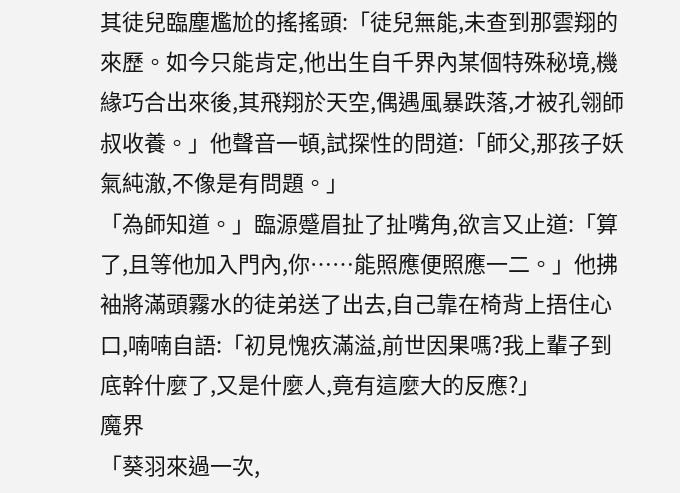其徒兒臨塵尷尬的搖搖頭:「徒兒無能,未查到那雲翔的來歷。如今只能肯定,他出生自千界內某個特殊秘境,機緣巧合出來後,其飛翔於天空,偶遇風暴跌落,才被孔翎師叔收養。」他聲音一頓,試探性的問道:「師父,那孩子妖氣純澈,不像是有問題。」
「為師知道。」臨源蹙眉扯了扯嘴角,欲言又止道:「算了,且等他加入門內,你……能照應便照應一二。」他拂袖將滿頭霧水的徒弟送了出去,自己靠在椅背上捂住心口,喃喃自語:「初見愧疚滿溢,前世因果嗎?我上輩子到底幹什麼了,又是什麼人,竟有這麼大的反應?」
魔界
「葵羽來過一次,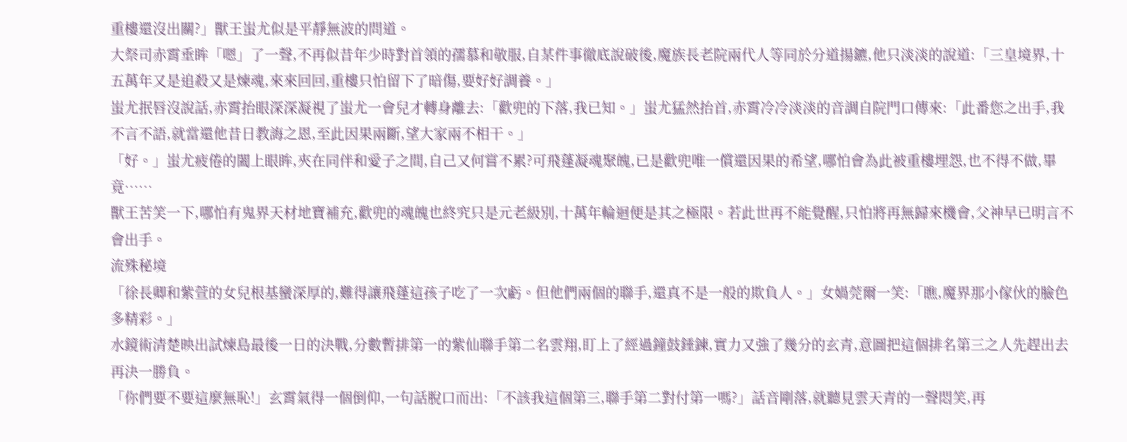重樓還沒出關?」獸王蚩尤似是平靜無波的問道。
大祭司赤霄垂眸「嗯」了一聲,不再似昔年少時對首領的孺慕和敬服,自某件事徹底說破後,魔族長老院兩代人等同於分道揚鑣,他只淡淡的說道:「三皇境界,十五萬年又是追殺又是煉魂,來來回回,重樓只怕留下了暗傷,要好好調養。」
蚩尤抿唇沒說話,赤霄抬眼深深凝視了蚩尤一會兒才轉身離去:「歡兜的下落,我已知。」蚩尤猛然抬首,赤霄冷冷淡淡的音調自院門口傳來:「此番您之出手,我不言不語,就當還他昔日教誨之恩,至此因果兩斷,望大家兩不相干。」
「好。」蚩尤疲倦的闔上眼眸,夾在同伴和愛子之間,自己又何嘗不累?可飛蓬凝魂聚魄,已是歡兜唯一償還因果的希望,哪怕會為此被重樓埋怨,也不得不做,畢竟……
獸王苦笑一下,哪怕有鬼界天材地寶補充,歡兜的魂魄也終究只是元老級別,十萬年輪迴便是其之極限。若此世再不能覺醒,只怕將再無歸來機會,父神早已明言不會出手。
流殊秘境
「徐長卿和紫萱的女兒根基蠻深厚的,難得讓飛蓬這孩子吃了一次虧。但他們兩個的聯手,還真不是一般的欺負人。」女媧莞爾一笑:「瞧,魔界那小傢伙的臉色多精彩。」
水鏡術清楚映出試煉島最後一日的決戰,分數暫排第一的紫仙聯手第二名雲翔,盯上了經過鐘鼓錘鍊,實力又強了幾分的玄青,意圖把這個排名第三之人先趕出去再決一勝負。
「你們要不要這麼無恥!」玄霄氣得一個倒仰,一句話脫口而出:「不該我這個第三,聯手第二對付第一嗎?」話音剛落,就聽見雲天青的一聲悶笑,再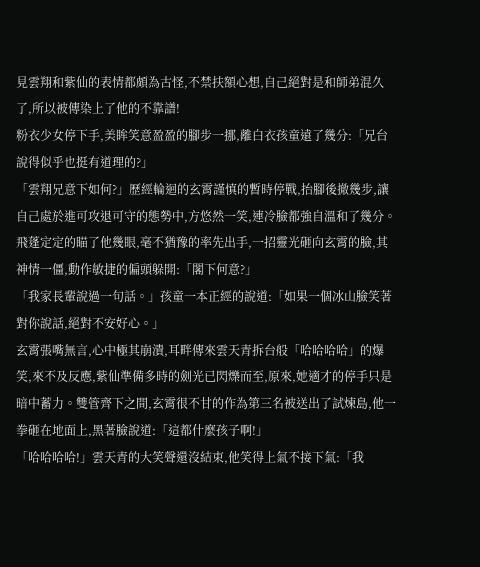見雲翔和紫仙的表情都頗為古怪,不禁扶額心想,自己絕對是和師弟混久了,所以被傳染上了他的不靠譜!
粉衣少女停下手,美眸笑意盈盈的腳步一挪,離白衣孩童遠了幾分:「兄台說得似乎也挺有道理的?」
「雲翔兄意下如何?」歷經輪迴的玄霄謹慎的暫時停戰,抬腳後撤幾步,讓自己處於進可攻退可守的態勢中,方悠然一笑,連冷臉都強自溫和了幾分。
飛蓬定定的瞄了他幾眼,毫不猶豫的率先出手,一招靈光砸向玄霄的臉,其神情一僵,動作敏捷的偏頭躲開:「閣下何意?」
「我家長輩說過一句話。」孩童一本正經的說道:「如果一個冰山臉笑著對你說話,絕對不安好心。」
玄霄張嘴無言,心中極其崩潰,耳畔傳來雲天青拆台般「哈哈哈哈」的爆笑,來不及反應,紫仙準備多時的劍光已閃爍而至,原來,她適才的停手只是暗中蓄力。雙管齊下之間,玄霄很不甘的作為第三名被送出了試煉島,他一拳砸在地面上,黑著臉說道:「這都什麼孩子啊!」
「哈哈哈哈!」雲天青的大笑聲還沒結束,他笑得上氣不接下氣:「我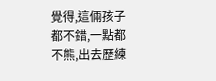覺得,這倆孩子都不錯,一點都不熊,出去歷練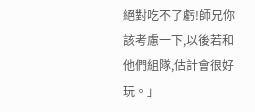絕對吃不了虧!師兄你該考慮一下,以後若和他們組隊,估計會很好玩。」